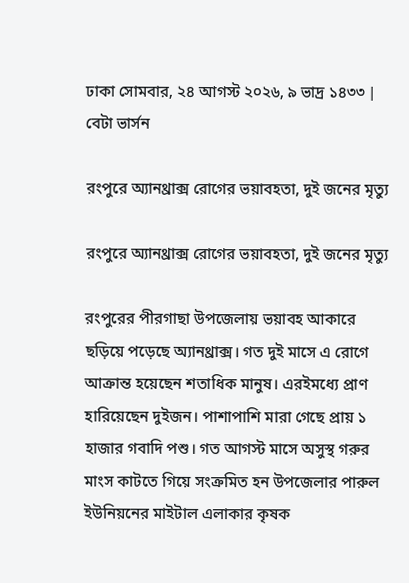ঢাকা সোমবার, ২৪ আগস্ট ২০২৬, ৯ ভাদ্র ১৪৩৩ | বেটা ভার্সন

রংপুরে অ্যানথ্রাক্স রোগের ভয়াবহতা, দুই জনের মৃত্যু

রংপুরে অ্যানথ্রাক্স রোগের ভয়াবহতা, দুই জনের মৃত্যু

রংপুরের পীরগাছা উপজেলায় ভয়াবহ আকারে ছড়িয়ে পড়েছে অ্যানথ্রাক্স। গত দুই মাসে এ রোগে আক্রান্ত হয়েছেন শতাধিক মানুষ। এরইমধ্যে প্রাণ হারিয়েছেন দুইজন। পাশাপাশি মারা গেছে প্রায় ১ হাজার গবাদি পশু। গত আগস্ট মাসে অসুস্থ গরুর মাংস কাটতে গিয়ে সংক্রমিত হন উপজেলার পারুল ইউনিয়নের মাইটাল এলাকার কৃষক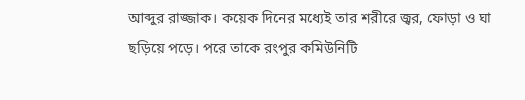আব্দুর রাজ্জাক। কয়েক দিনের মধ্যেই তার শরীরে জ্বর, ফোড়া ও ঘা ছড়িয়ে পড়ে। পরে তাকে রংপুর কমিউনিটি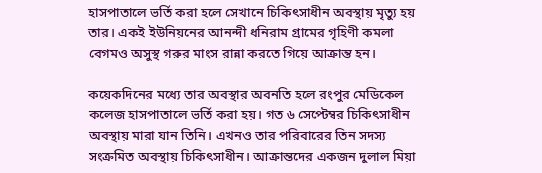হাসপাতালে ভর্তি করা হলে সেখানে চিকিৎসাধীন অবস্থায় মৃত্যু হয় তার। একই ইউনিয়নের আনন্দী ধনিরাম গ্রামের গৃহিণী কমলা বেগমও অসুস্থ গরুর মাংস রান্না করতে গিয়ে আক্রান্ত হন।

কয়েকদিনের মধ্যে তার অবস্থার অবনতি হলে রংপুর মেডিকেল কলেজ হাসপাতালে ভর্তি করা হয়। গত ৬ সেপ্টেম্বর চিকিৎসাধীন অবস্থায় মারা যান তিনি। এখনও তার পরিবারের তিন সদস্য সংক্রমিত অবস্থায় চিকিৎসাধীন। আক্রান্তদের একজন দুলাল মিয়া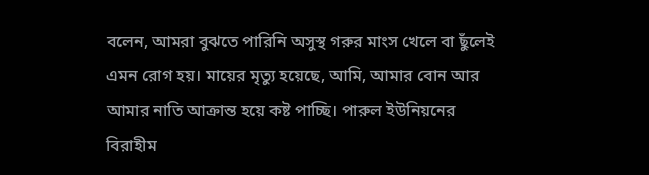বলেন, আমরা বুঝতে পারিনি অসুস্থ গরুর মাংস খেলে বা ছুঁলেই এমন রোগ হয়। মায়ের মৃত্যু হয়েছে, আমি, আমার বোন আর আমার নাতি আক্রান্ত হয়ে কষ্ট পাচ্ছি। পারুল ইউনিয়নের বিরাহীম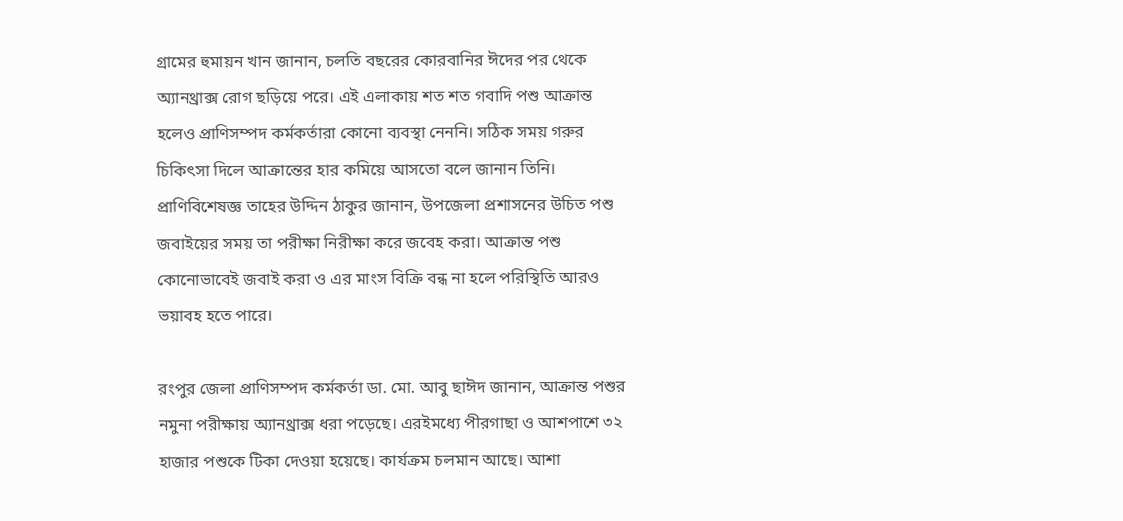গ্রামের হুমায়ন খান জানান, চলতি বছরের কোরবানির ঈদের পর থেকে অ্যানথ্রাক্স রোগ ছড়িয়ে পরে। এই এলাকায় শত শত গবাদি পশু আক্রান্ত হলেও প্রাণিসম্পদ কর্মকর্তারা কোনো ব্যবস্থা নেননি। সঠিক সময় গরুর চিকিৎসা দিলে আক্রান্তের হার কমিয়ে আসতো বলে জানান তিনি। প্রাণিবিশেষজ্ঞ তাহের উদ্দিন ঠাকুর জানান, উপজেলা প্রশাসনের উচিত পশু জবাইয়ের সময় তা পরীক্ষা নিরীক্ষা করে জবেহ করা। আক্রান্ত পশু কোনোভাবেই জবাই করা ও এর মাংস বিক্রি বন্ধ না হলে পরিস্থিতি আরও ভয়াবহ হতে পারে।

রংপুর জেলা প্রাণিসম্পদ কর্মকর্তা ডা. মো. আবু ছাঈদ জানান, আক্রান্ত পশুর নমুনা পরীক্ষায় অ্যানথ্রাক্স ধরা পড়েছে। এরইমধ্যে পীরগাছা ও আশপাশে ৩২ হাজার পশুকে টিকা দেওয়া হয়েছে। কার্যক্রম চলমান আছে। আশা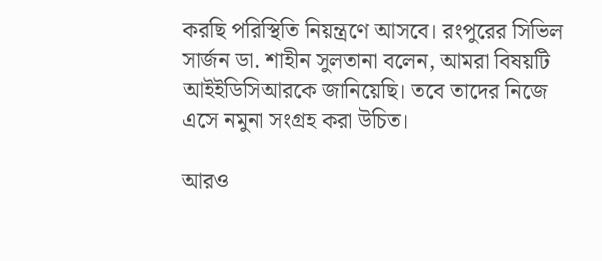করছি পরিস্থিতি নিয়ন্ত্রণে আসবে। রংপুরের সিভিল সার্জন ডা. শাহীন সুলতানা বলেন, আমরা বিষয়টি আইইডিসিআরকে জানিয়েছি। তবে তাদের নিজে এসে নমুনা সংগ্রহ করা উচিত।

আরও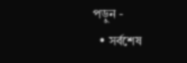পড়ুন -
  • সর্বশেষ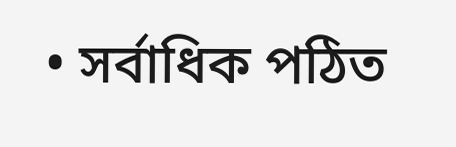• সর্বাধিক পঠিত